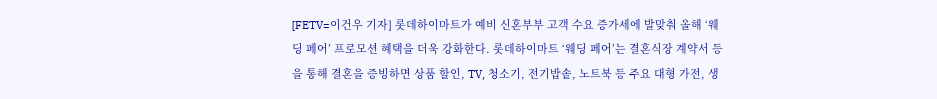[FETV=이건우 기자] 롯데하이마트가 예비 신혼부부 고객 수요 증가세에 발맞춰 올해 ‘웨딩 페어’ 프로모션 혜택을 더욱 강화한다. 롯데하이마트 ‘웨딩 페어’는 결혼식장 계약서 등을 통해 결혼을 증빙하면 상품 할인, TV, 청소기, 전기밥솥, 노트북 등 주요 대형 가전, 생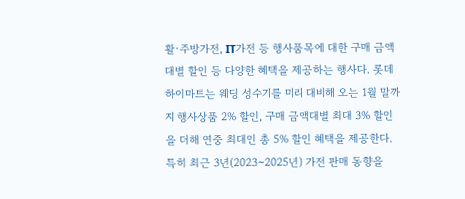활·주방가전, IT가전 등 행사품목에 대한 구매 금액대별 할인 등 다양한 혜택을 제공하는 행사다. 롯데하이마트는 웨딩 성수기를 미리 대비해 오는 1월 말까지 행사상품 2% 할인, 구매 금액대별 최대 3% 할인을 더해 연중 최대인 총 5% 할인 혜택을 제공한다. 특히 최근 3년(2023~2025년) 가전 판매 동향을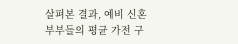살펴본 결과, 예비 신혼부부들의 평균 가전 구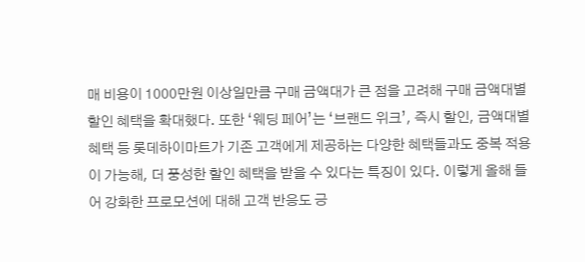매 비용이 1000만원 이상일만큼 구매 금액대가 큰 점을 고려해 구매 금액대별 할인 혜택을 확대했다. 또한 ‘웨딩 페어’는 ‘브랜드 위크’, 즉시 할인, 금액대별 혜택 등 롯데하이마트가 기존 고객에게 제공하는 다양한 혜택들과도 중복 적용이 가능해, 더 풍성한 할인 혜택을 받을 수 있다는 특징이 있다. 이렇게 올해 들어 강화한 프로모션에 대해 고객 반응도 긍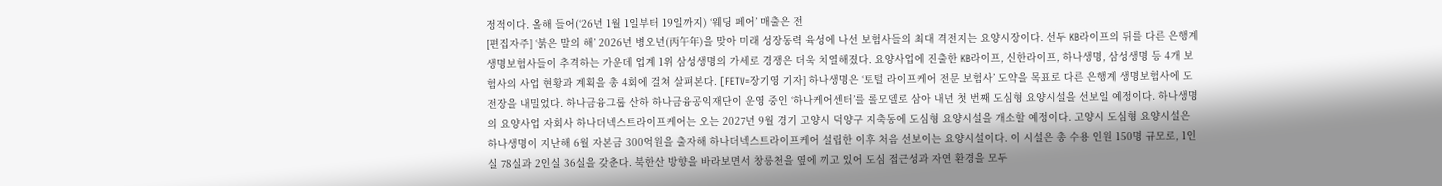정적이다. 올해 들어(‘26년 1월 1일부터 19일까지) ‘웨딩 페어’ 매출은 전
[편집자주] ‘붉은 말의 해’ 2026년 병오년(丙午年)을 맞아 미래 성장동력 육성에 나선 보험사들의 최대 격전지는 요양시장이다. 선두 KB라이프의 뒤를 다른 은행계 생명보험사들이 추격하는 가운데 업계 1위 삼성생명의 가세로 경쟁은 더욱 치열해졌다. 요양사업에 진출한 KB라이프, 신한라이프, 하나생명, 삼성생명 등 4개 보험사의 사업 현황과 계획을 총 4회에 걸쳐 살펴본다. [FETV=장기영 기자] 하나생명은 ‘토털 라이프케어 전문 보험사’ 도약을 목표로 다른 은행계 생명보험사에 도전장을 내밀었다. 하나금융그룹 산하 하나금융공익재단이 운영 중인 ‘하나케어센터’를 롤모델로 삼아 내년 첫 번째 도심형 요양시설을 선보일 예정이다. 하나생명의 요양사업 자회사 하나더넥스트라이프케어는 오는 2027년 9월 경기 고양시 덕양구 지축동에 도심형 요양시설을 개소할 예정이다. 고양시 도심형 요양시설은 하나생명이 지난해 6월 자본금 300억원을 출자해 하나더넥스트라이프케어 설립한 이후 처음 선보이는 요양시설이다. 이 시설은 총 수용 인원 150명 규모로, 1인실 78실과 2인실 36실을 갖춘다. 북한산 방향을 바라보면서 창릉천을 옆에 끼고 있어 도심 접근성과 자연 환경을 모두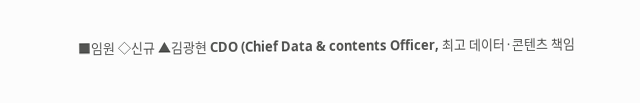■임원 ◇신규 ▲김광현 CDO (Chief Data & contents Officer, 최고 데이터·콘텐츠 책임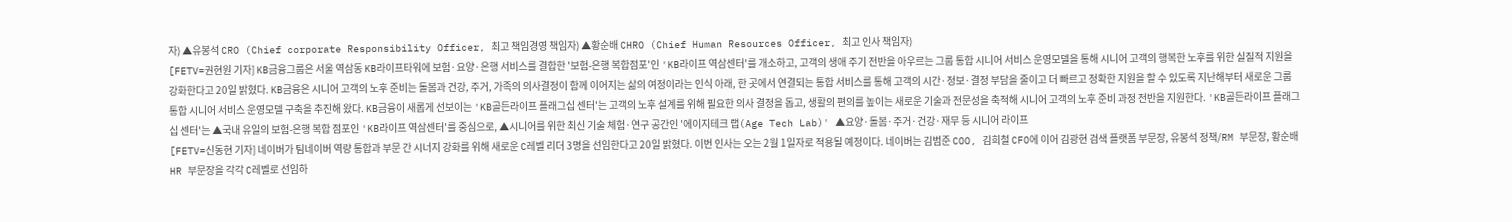자) ▲유봉석 CRO (Chief corporate Responsibility Officer, 최고 책임경영 책임자) ▲황순배 CHRO (Chief Human Resources Officer, 최고 인사 책임자)
[FETV=권현원 기자] KB금융그룹은 서울 역삼동 KB라이프타워에 보험·요양·은행 서비스를 결합한 '보험-은행 복합점포'인 'KB라이프 역삼센터'를 개소하고, 고객의 생애 주기 전반을 아우르는 그룹 통합 시니어 서비스 운영모델을 통해 시니어 고객의 행복한 노후를 위한 실질적 지원을 강화한다고 20일 밝혔다. KB금융은 시니어 고객의 노후 준비는 돌봄과 건강, 주거, 가족의 의사결정이 함께 이어지는 삶의 여정이라는 인식 아래, 한 곳에서 연결되는 통합 서비스를 통해 고객의 시간·정보·결정 부담을 줄이고 더 빠르고 정확한 지원을 할 수 있도록 지난해부터 새로운 그룹 통합 시니어 서비스 운영모델 구축을 추진해 왔다. KB금융이 새롭게 선보이는 'KB골든라이프 플래그십 센터'는 고객의 노후 설계를 위해 필요한 의사 결정을 돕고, 생활의 편의를 높이는 새로운 기술과 전문성을 축적해 시니어 고객의 노후 준비 과정 전반을 지원한다. 'KB골든라이프 플래그십 센터'는 ▲국내 유일의 보험-은행 복합 점포인 'KB라이프 역삼센터'를 중심으로, ▲시니어를 위한 최신 기술 체험·연구 공간인 '에이지테크 랩(Age Tech Lab)' ▲요양·돌봄·주거·건강·재무 등 시니어 라이프
[FETV=신동현 기자] 네이버가 팀네이버 역량 통합과 부문 간 시너지 강화를 위해 새로운 C레벨 리더 3명을 선임한다고 20일 밝혔다. 이번 인사는 오는 2월 1일자로 적용될 예정이다. 네이버는 김범준 COO, 김희철 CFO에 이어 김광현 검색 플랫폼 부문장, 유봉석 정책/RM 부문장, 황순배 HR 부문장을 각각 C레벨로 선임하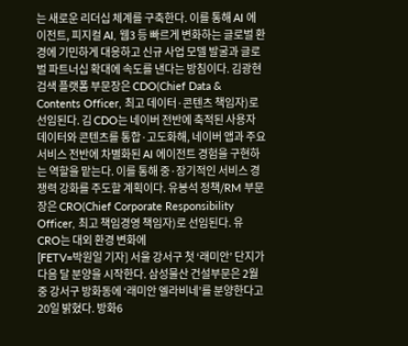는 새로운 리더십 체계를 구축한다. 이를 통해 AI 에이전트, 피지컬 AI, 웹3 등 빠르게 변화하는 글로벌 환경에 기민하게 대응하고 신규 사업 모델 발굴과 글로벌 파트너십 확대에 속도를 낸다는 방침이다. 김광현 검색 플랫폼 부문장은 CDO(Chief Data & Contents Officer, 최고 데이터·콘텐츠 책임자)로 선임된다. 김 CDO는 네이버 전반에 축적된 사용자 데이터와 콘텐츠를 통합·고도화해, 네이버 앱과 주요 서비스 전반에 차별화된 AI 에이전트 경험을 구현하는 역할을 맡는다. 이를 통해 중·장기적인 서비스 경쟁력 강화를 주도할 계획이다. 유봉석 정책/RM 부문장은 CRO(Chief Corporate Responsibility Officer, 최고 책임경영 책임자)로 선임된다. 유 CRO는 대외 환경 변화에
[FETV=박원일 기자] 서울 강서구 첫 ‘래미안’ 단지가 다음 달 분양을 시작한다. 삼성물산 건설부문은 2월 중 강서구 방화동에 ‘래미안 엘라비네’를 분양한다고 20일 밝혔다. 방화6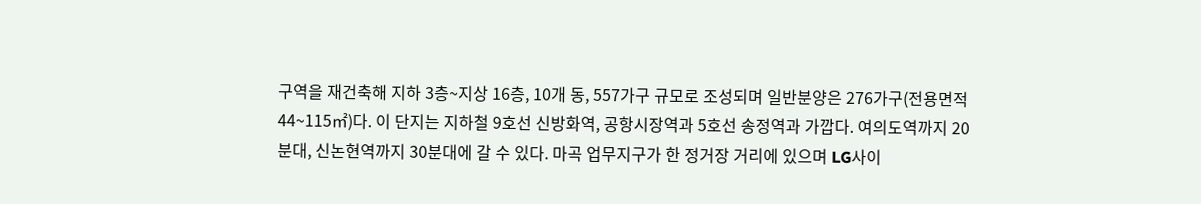구역을 재건축해 지하 3층~지상 16층, 10개 동, 557가구 규모로 조성되며 일반분양은 276가구(전용면적 44~115㎡)다. 이 단지는 지하철 9호선 신방화역, 공항시장역과 5호선 송정역과 가깝다. 여의도역까지 20분대, 신논현역까지 30분대에 갈 수 있다. 마곡 업무지구가 한 정거장 거리에 있으며 LG사이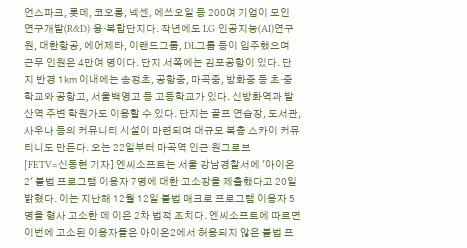언스파크, 롯데, 코오롱, 넥센, 에쓰오일 등 200여 기업이 모인 연구개발(R&D) 융·복합단지다. 작년에도 LG 인공지능(AI)연구원, 대한항공, 에어제타, 이랜드그룹, DL그룹 등이 입주했으며 근무 인원은 4만여 명이다. 단지 서쪽에는 김포공항이 있다. 단지 반경 1㎞ 이내에는 송정초, 공항중, 마곡중, 방화중 등 초·중학교와 공항고, 서울백영고 등 고등학교가 있다. 신방화역과 발산역 주변 학원가도 이용할 수 있다. 단지는 골프 연습장, 도서관, 사우나 등의 커뮤니티 시설이 마련되며 대규모 복층 스카이 커뮤티니도 만든다. 오는 22일부터 마곡역 인근 원그로브
[FETV=신동현 기자] 엔씨소프트는 서울 강남경찰서에 '아이온2' 불법 프로그램 이용자 7명에 대한 고소장을 제출했다고 20일 밝혔다. 이는 지난해 12월 12일 불법 매크로 프로그램 이용자 5명을 형사 고소한 데 이은 2차 법적 조치다. 엔씨소프트에 따르면 이번에 고소된 이용자들은 아이온2에서 허용되지 않은 불법 프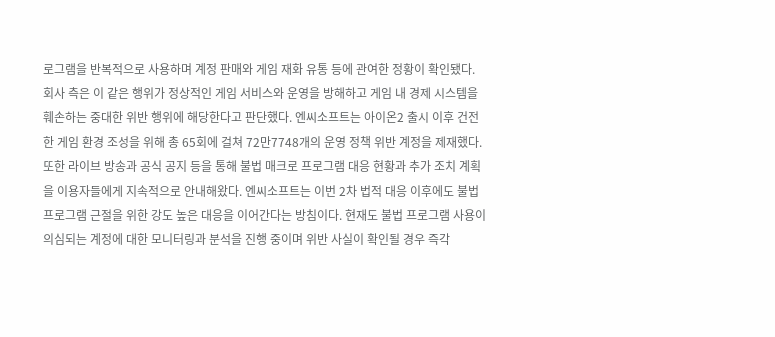로그램을 반복적으로 사용하며 계정 판매와 게임 재화 유통 등에 관여한 정황이 확인됐다. 회사 측은 이 같은 행위가 정상적인 게임 서비스와 운영을 방해하고 게임 내 경제 시스템을 훼손하는 중대한 위반 행위에 해당한다고 판단했다. 엔씨소프트는 아이온2 출시 이후 건전한 게임 환경 조성을 위해 총 65회에 걸쳐 72만7748개의 운영 정책 위반 계정을 제재했다. 또한 라이브 방송과 공식 공지 등을 통해 불법 매크로 프로그램 대응 현황과 추가 조치 계획을 이용자들에게 지속적으로 안내해왔다. 엔씨소프트는 이번 2차 법적 대응 이후에도 불법 프로그램 근절을 위한 강도 높은 대응을 이어간다는 방침이다. 현재도 불법 프로그램 사용이 의심되는 계정에 대한 모니터링과 분석을 진행 중이며 위반 사실이 확인될 경우 즉각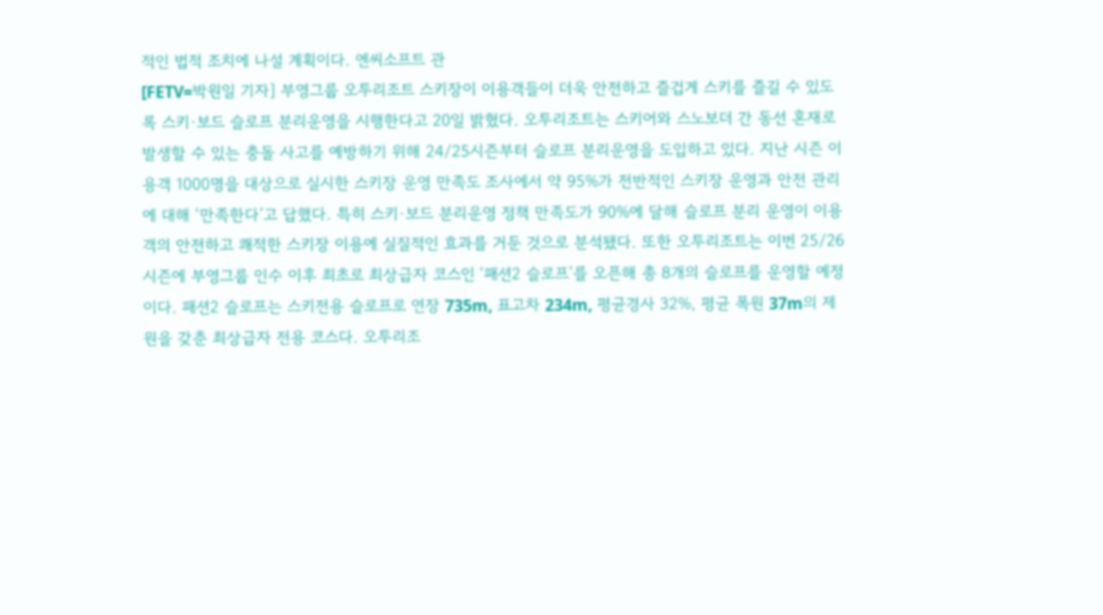적인 법적 조치에 나설 계획이다. 엔씨소프트 관
[FETV=박원일 기자] 부영그룹 오투리조트 스키장이 이용객들이 더욱 안전하고 즐겁게 스키를 즐길 수 있도록 스키·보드 슬로프 분리운영을 시행한다고 20일 밝혔다. 오투리조트는 스키어와 스노보더 간 동선 혼재로 발생할 수 있는 충돌 사고를 예방하기 위해 24/25시즌부터 슬로프 분리운영을 도입하고 있다. 지난 시즌 이용객 1000명을 대상으로 실시한 스키장 운영 만족도 조사에서 약 95%가 전반적인 스키장 운영과 안전 관리에 대해 ‘만족한다’고 답했다. 특히 스키·보드 분리운영 정책 만족도가 90%에 달해 슬로프 분리 운영이 이용객의 안전하고 쾌적한 스키장 이용에 실질적인 효과를 거둔 것으로 분석됐다. 또한 오투리조트는 이번 25/26시즌에 부영그룹 인수 이후 최초로 최상급자 코스인 ‘패션2 슬로프’를 오픈해 총 8개의 슬로프를 운영할 예정이다. 패션2 슬로프는 스키전용 슬로프로 연장 735m, 표고차 234m, 평균경사 32%, 평균 폭원 37m의 제원을 갖춘 최상급자 전용 코스다. 오투리조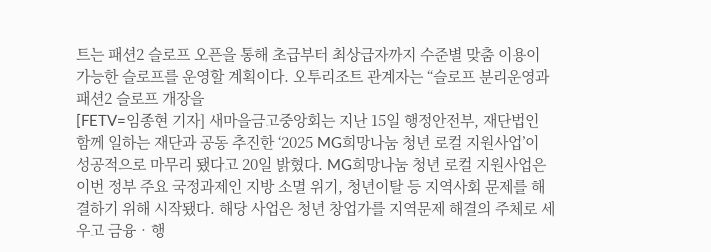트는 패션2 슬로프 오픈을 통해 초급부터 최상급자까지 수준별 맞춤 이용이 가능한 슬로프를 운영할 계획이다. 오투리조트 관계자는 “슬로프 분리운영과 패션2 슬로프 개장을
[FETV=임종현 기자] 새마을금고중앙회는 지난 15일 행정안전부, 재단법인 함께 일하는 재단과 공동 추진한 ‘2025 MG희망나눔 청년 로컬 지원사업’이 성공적으로 마무리 됐다고 20일 밝혔다. MG희망나눔 청년 로컬 지원사업은 이번 정부 주요 국정과제인 지방 소멸 위기, 청년이탈 등 지역사회 문제를 해결하기 위해 시작됐다. 해당 사업은 청년 창업가를 지역문제 해결의 주체로 세우고 금융‧행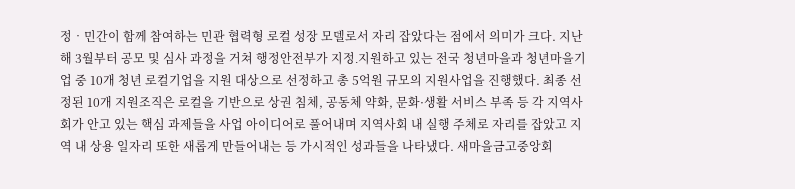정‧민간이 함께 참여하는 민관 협력형 로컬 성장 모델로서 자리 잡았다는 점에서 의미가 크다. 지난해 3월부터 공모 및 심사 과정을 거쳐 행정안전부가 지정․지원하고 있는 전국 청년마을과 청년마을기업 중 10개 청년 로컬기업을 지원 대상으로 선정하고 총 5억원 규모의 지원사업을 진행했다. 최종 선정된 10개 지원조직은 로컬을 기반으로 상권 침체, 공동체 약화, 문화·생활 서비스 부족 등 각 지역사회가 안고 있는 핵심 과제들을 사업 아이디어로 풀어내며 지역사회 내 실행 주체로 자리를 잡았고 지역 내 상용 일자리 또한 새롭게 만들어내는 등 가시적인 성과들을 나타냈다. 새마을금고중앙회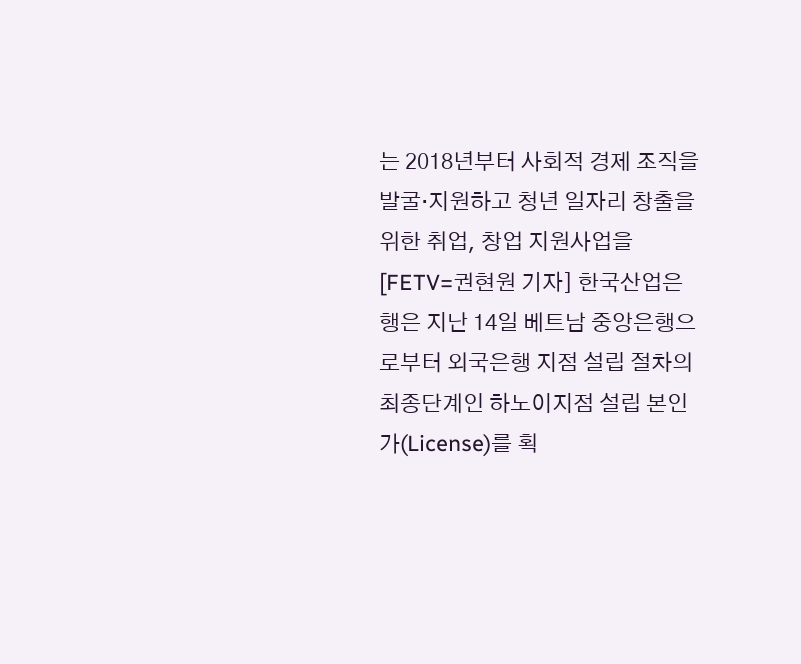는 2018년부터 사회적 경제 조직을 발굴·지원하고 청년 일자리 창출을 위한 취업, 창업 지원사업을
[FETV=권현원 기자] 한국산업은행은 지난 14일 베트남 중앙은행으로부터 외국은행 지점 설립 절차의 최종단계인 하노이지점 설립 본인가(License)를 획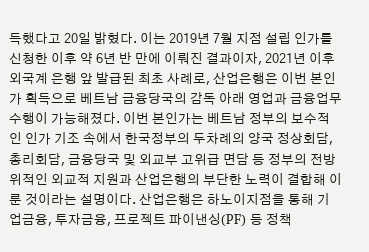득했다고 20일 밝혔다. 이는 2019년 7월 지점 설립 인가를 신청한 이후 약 6년 반 만에 이뤄진 결과이자, 2021년 이후 외국계 은행 앞 발급된 최초 사례로, 산업은행은 이번 본인가 획득으로 베트남 금융당국의 감독 아래 영업과 금융업무 수행이 가능해졌다. 이번 본인가는 베트남 정부의 보수적인 인가 기조 속에서 한국정부의 두차례의 양국 정상회담, 총리회담, 금융당국 및 외교부 고위급 면담 등 정부의 전방위적인 외교적 지원과 산업은행의 부단한 노력이 결합해 이룬 것이라는 설명이다. 산업은행은 하노이지점을 통해 기업금융, 투자금융, 프로젝트 파이낸싱(PF) 등 정책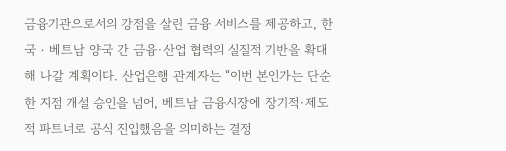금융기관으로서의 강점을 살린 금융 서비스를 제공하고, 한국‧베트남 양국 간 금융·산업 협력의 실질적 기반을 확대해 나갈 계획이다. 산업은행 관계자는 “이번 본인가는 단순한 지점 개설 승인을 넘어, 베트남 금융시장에 장기적·제도적 파트너로 공식 진입했음을 의미하는 결정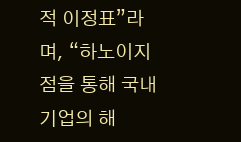적 이정표”라며, “하노이지점을 통해 국내 기업의 해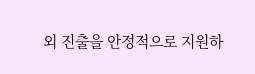외 진출을 안정적으로 지원하